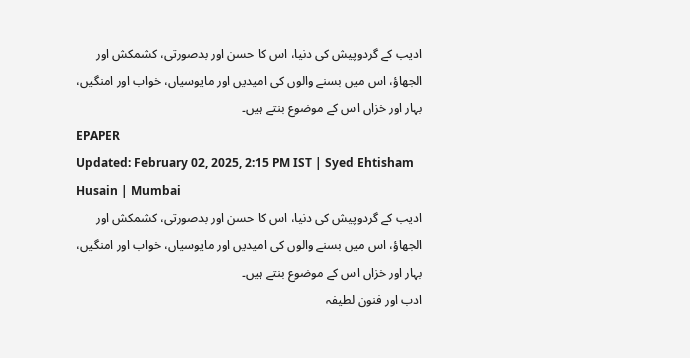ادیب کے گردوپیش کی دنیا، اس کا حسن اور بدصورتی، کشمکش اور الجھاؤ، اس میں بسنے والوں کی امیدیں اور مایوسیاں، خواب اور امنگیں، بہار اور خزاں اس کے موضوع بنتے ہیں۔
EPAPER
Updated: February 02, 2025, 2:15 PM IST | Syed Ehtisham Husain | Mumbai
ادیب کے گردوپیش کی دنیا، اس کا حسن اور بدصورتی، کشمکش اور الجھاؤ، اس میں بسنے والوں کی امیدیں اور مایوسیاں، خواب اور امنگیں، بہار اور خزاں اس کے موضوع بنتے ہیں۔
ادب اور فنون لطیفہ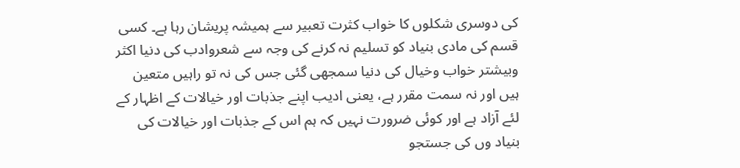کی دوسری شکلوں کا خواب کثرت تعبیر سے ہمیشہ پریشان رہا ہے۔ کسی قسم کی مادی بنیاد کو تسلیم نہ کرنے کی وجہ سے شعروادب کی دنیا اکثر وبیشتر خواب وخیال کی دنیا سمجھی گئی جس کی نہ تو راہیں متعین ہیں اور نہ سمت مقرر ہے، یعنی ادیب اپنے جذبات اور خیالات کے اظہار کے لئے آزاد ہے اور کوئی ضرورت نہیں کہ ہم اس کے جذبات اور خیالات کی بنیاد وں کی جستجو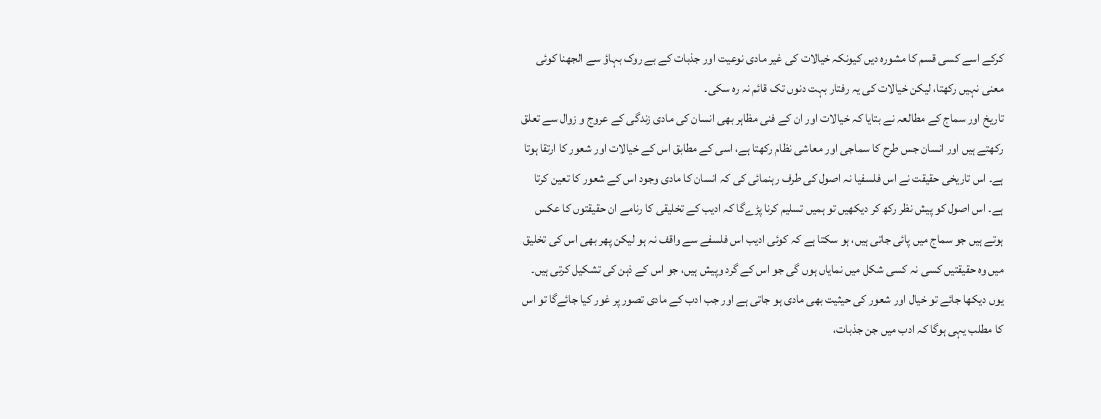کرکے اسے کسی قسم کا مشورہ دیں کیونکہ خیالات کی غیر مادی نوعیت اور جذبات کے بے روک بہاؤ سے الجھنا کوئی معنی نہیں رکھتا، لیکن خیالات کی یہ رفتار بہت دنوں تک قائم نہ رہ سکی۔
تاریخ اور سماج کے مطالعہ نے بتایا کہ خیالات اور ان کے فنی مظاہر بھی انسان کی مادی زندگی کے عروج و زوال سے تعلق رکھتے ہیں اور انسان جس طرح کا سماجی اور معاشی نظام رکھتا ہے، اسی کے مطابق اس کے خیالات اور شعور کا ارتقا ہوتا ہے۔ اس تاریخی حقیقت نے اس فلسفیا نہ اصول کی طرف رہنمائی کی کہ انسان کا مادی وجود اس کے شعور کا تعین کرتا ہے۔ اس اصول کو پیش نظر رکھ کر دیکھیں تو ہمیں تسلیم کرنا پڑےگا کہ ادیب کے تخلیقی کا رنامے ان حقیقتوں کا عکس ہوتے ہیں جو سماج میں پائی جاتی ہیں، ہو سکتا ہے کہ کوئی ادیب اس فلسفے سے واقف نہ ہو لیکن پھر بھی اس کی تخلیق میں وہ حقیقتیں کسی نہ کسی شکل میں نمایاں ہوں گی جو اس کے گرد وپیش ہیں، جو اس کے ذہن کی تشکیل کرتی ہیں۔ یوں دیکھا جائے تو خیال اور شعور کی حیثیت بھی مادی ہو جاتی ہے اور جب ادب کے مادی تصور پر غور کیا جائےگا تو اس کا مطلب یہی ہوگا کہ ادب میں جن جذبات،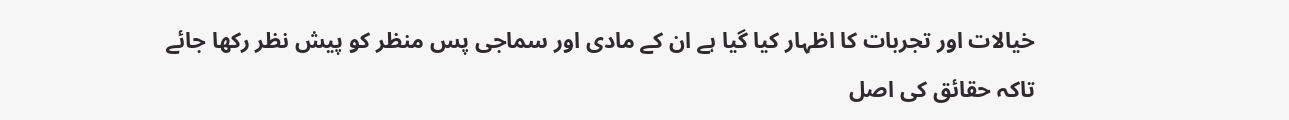خیالات اور تجربات کا اظہار کیا گیا ہے ان کے مادی اور سماجی پس منظر کو پیش نظر رکھا جائے تاکہ حقائق کی اصل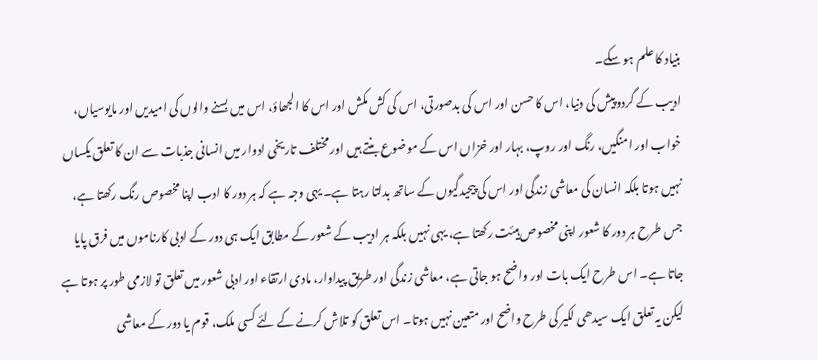بنیاد کا علم ہو سکے۔
ادیب کے گردوپیش کی دنیا، اس کا حسن اور اس کی بدصورتی، اس کی کش مکش اور اس کا الجھاؤ، اس میں بسنے والوں کی امیدیں اور مایوسیاں، خواب اور امنگیں، رنگ اور روپ، بہار اور خزاں اس کے موضوع بنتے ہیں اور مختلف تاریخی ادوار میں انسانی جذبات سے ان کا تعلق یکساں نہیں ہوتا بلکہ انسان کی معاشی زندگی اور اس کی پیحیدگیوں کے ساتھ بدلتا رہتا ہے۔ یہی وجہ ہے کہ ہر دور کا ادب اپنا مخصوص رنگ رکھتا ہے، جس طرح ہر دور کا شعور اپنی مخصوص ہیئت رکھتا ہے، یہی نہیں بلکہ ہر ادیب کے شعور کے مطابق ایک ہی دور کے ادبی کارناموں میں فرق پایا جاتا ہے۔ اس طرح ایک بات اور واضح ہو جاتی ہے، معاشی زندگی اور طریق پیداوار، مادی ارتقاء اور ادبی شعور میں تعلق تو لازمی طور پر ہوتا ہے لیکن یہ تعلق ایک سیدھی لکیر کی طرح واضح اور متعین نہیں ہوتا۔ اس تعلق کو تلاش کرنے کے لئے کسی ملک، قوم یا دور کے معاشی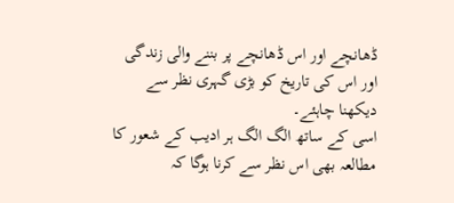ڈھانچے اور اس ڈھانچے پر بننے والی زندگی اور اس کی تاریخ کو بڑی گہری نظر سے دیکھنا چاہئے۔
اسی کے ساتھ الگ الگ ہر ادیب کے شعور کا مطالعہ بھی اس نظر سے کرنا ہوگا کہ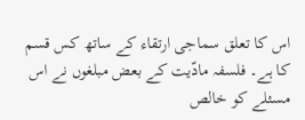اس کا تعلق سماجی ارتقاء کے ساتھ کس قسم کا ہے۔ فلسفہ مادّیت کے بعض مبلغوں نے اس مسئلے کو خالص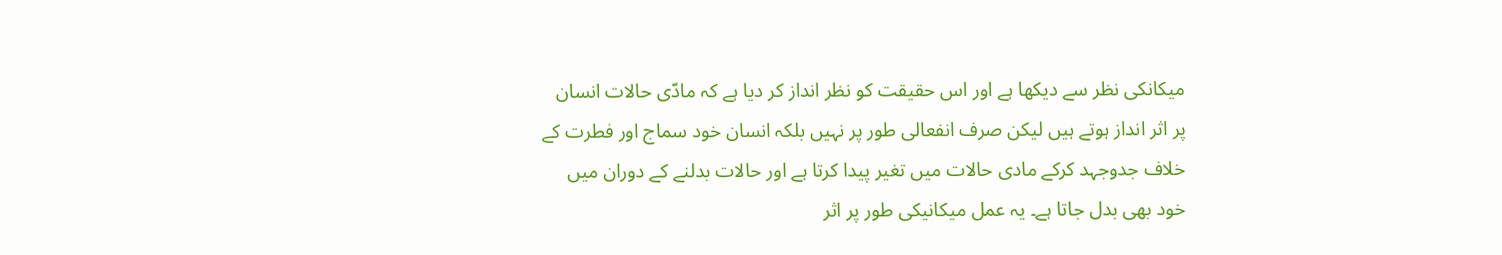میکانکی نظر سے دیکھا ہے اور اس حقیقت کو نظر انداز کر دیا ہے کہ مادّی حالات انسان پر اثر انداز ہوتے ہیں لیکن صرف انفعالی طور پر نہیں بلکہ انسان خود سماج اور فطرت کے خلاف جدوجہد کرکے مادی حالات میں تغیر پیدا کرتا ہے اور حالات بدلنے کے دوران میں خود بھی بدل جاتا ہے۔ یہ عمل میکانیکی طور پر اثر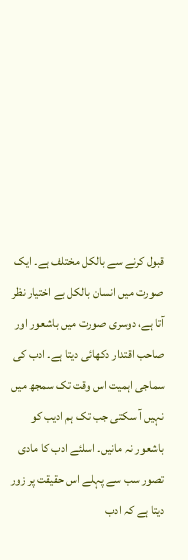قبول کرنے سے بالکل مختلف ہے۔ ایک صورت میں انسان بالکل بے اختیار نظر آتا ہے، دوسری صورت میں باشعور اور صاحب اقتدار دکھائی دیتا ہے۔ ادب کی سماجی اہمیت اس وقت تک سمجھ میں نہیں آ سکتی جب تک ہم ادیب کو باشعور نہ مانیں۔ اسلئے ادب کا مادی تصور سب سے پہلے اس حقیقت پر زور دیتا ہے کہ ادب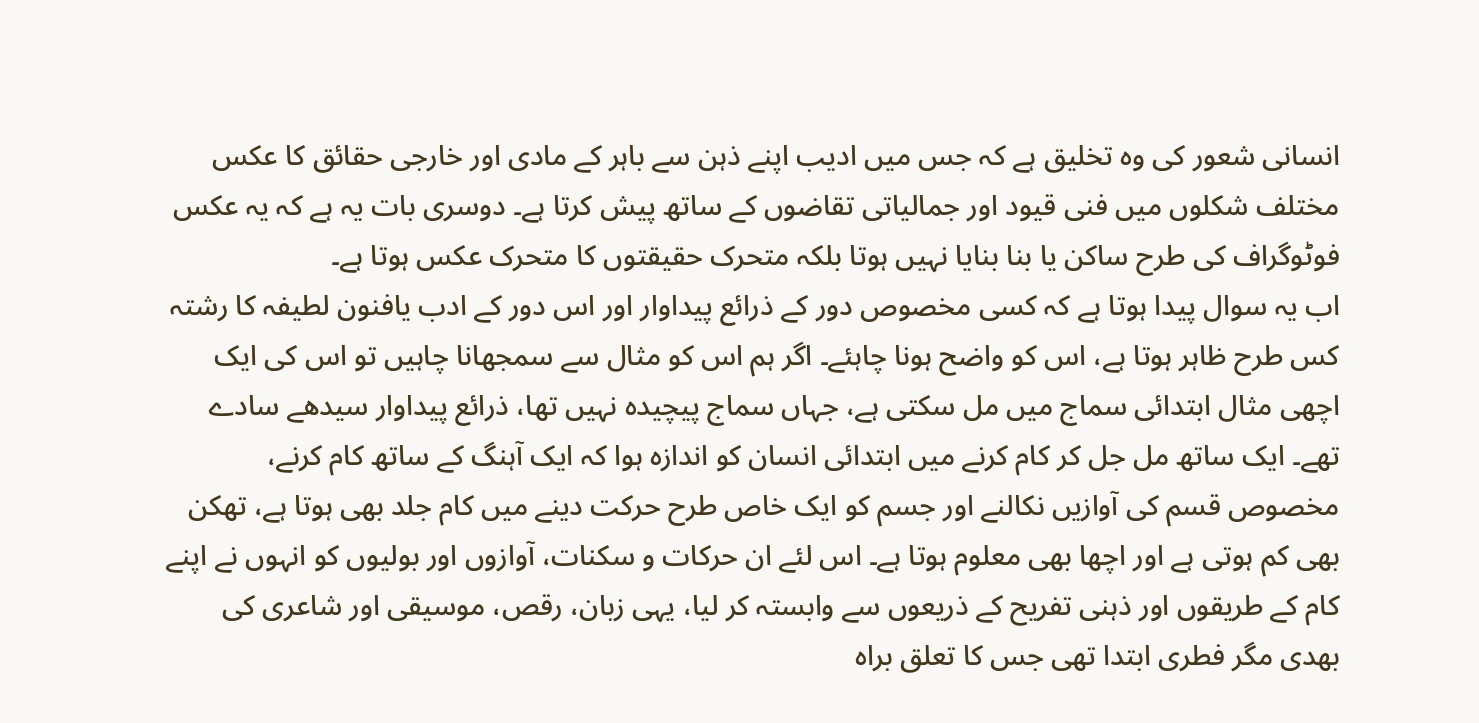انسانی شعور کی وہ تخلیق ہے کہ جس میں ادیب اپنے ذہن سے باہر کے مادی اور خارجی حقائق کا عکس مختلف شکلوں میں فنی قیود اور جمالیاتی تقاضوں کے ساتھ پیش کرتا ہے۔ دوسری بات یہ ہے کہ یہ عکس فوٹوگراف کی طرح ساکن یا بنا بنایا نہیں ہوتا بلکہ متحرک حقیقتوں کا متحرک عکس ہوتا ہے۔
اب یہ سوال پیدا ہوتا ہے کہ کسی مخصوص دور کے ذرائع پیداوار اور اس دور کے ادب یافنون لطیفہ کا رشتہ کس طرح ظاہر ہوتا ہے، اس کو واضح ہونا چاہئے۔ اگر ہم اس کو مثال سے سمجھانا چاہیں تو اس کی ایک اچھی مثال ابتدائی سماج میں مل سکتی ہے، جہاں سماج پیچیدہ نہیں تھا، ذرائع پیداوار سیدھے سادے تھے۔ ایک ساتھ مل جل کر کام کرنے میں ابتدائی انسان کو اندازہ ہوا کہ ایک آہنگ کے ساتھ کام کرنے، مخصوص قسم کی آوازیں نکالنے اور جسم کو ایک خاص طرح حرکت دینے میں کام جلد بھی ہوتا ہے، تھکن بھی کم ہوتی ہے اور اچھا بھی معلوم ہوتا ہے۔ اس لئے ان حرکات و سکنات، آوازوں اور بولیوں کو انہوں نے اپنے کام کے طریقوں اور ذہنی تفریح کے ذریعوں سے وابستہ کر لیا، یہی زبان، رقص، موسیقی اور شاعری کی بھدی مگر فطری ابتدا تھی جس کا تعلق براہ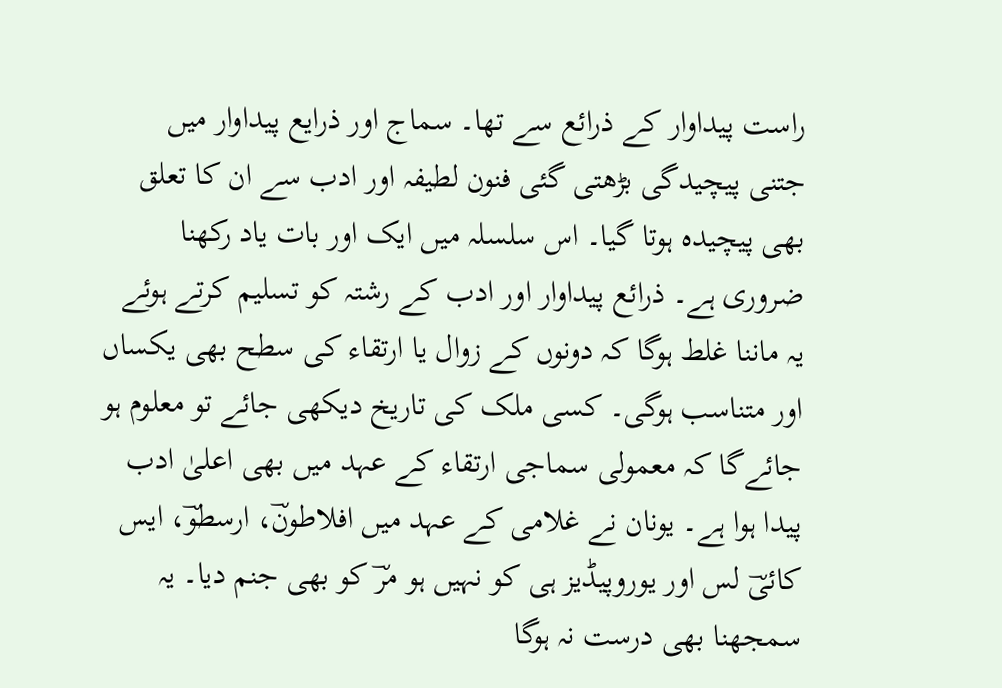راست پیداوار کے ذرائع سے تھا۔ سماج اور ذرایع پیداوار میں جتنی پیچیدگی بڑھتی گئی فنون لطیفہ اور ادب سے ان کا تعلق بھی پیچیدہ ہوتا گیا۔ اس سلسلہ میں ایک اور بات یاد رکھنا ضروری ہے۔ ذرائع پیداوار اور ادب کے رشتہ کو تسلیم کرتے ہوئے یہ ماننا غلط ہوگا کہ دونوں کے زوال یا ارتقاء کی سطح بھی یکساں اور متناسب ہوگی۔ کسی ملک کی تاریخ دیکھی جائے تو معلوم ہو جائےگا کہ معمولی سماجی ارتقاء کے عہد میں بھی اعلیٰ ادب پیدا ہوا ہے۔ یونان نے غلامی کے عہد میں افلاطونؔ، ارسطوؔ، ایس کائیؔ لس اور یوروپیڈیز ہی کو نہیں ہو مرؔ کو بھی جنم دیا۔ یہ سمجھنا بھی درست نہ ہوگا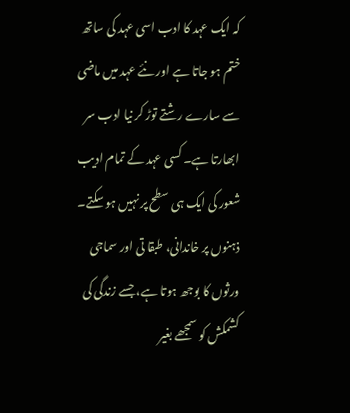کہ ایک عہد کا ادب اسی عہد کی ساتھ ختم ہو جاتا ہے اور نئے عہد میں ماضی سے سارے رشتے توڑ کر نیا ادب سر ابھارتا ہے۔ کسی عہد کے تمام ادیب شعور کی ایک ہی سطح پر نہیں ہو سکتے۔ ذہنوں پر خاندانی، طبقا تی اور سماجی ورثوں کا بوجھ ہوتا ہے، جسے زندگی کی کشمکش کو سمجھے بغیر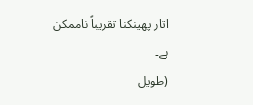اتار پھینکنا تقریباً ناممکن ہے۔
(طویل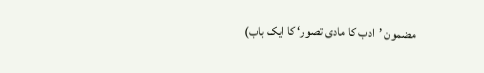مضمون ’ادب کا مادی تصور‘ کا ایک باب)